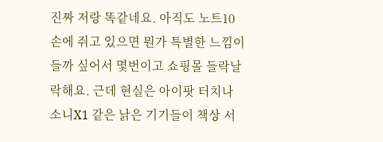진짜 저랑 똑같네요. 아직도 노트10 손에 쥐고 있으면 뭔가 특별한 느낌이 들까 싶어서 몇번이고 쇼핑몰 들락날락해요. 근데 현실은 아이팟 터치나 소니X1 같은 낡은 기기들이 책상 서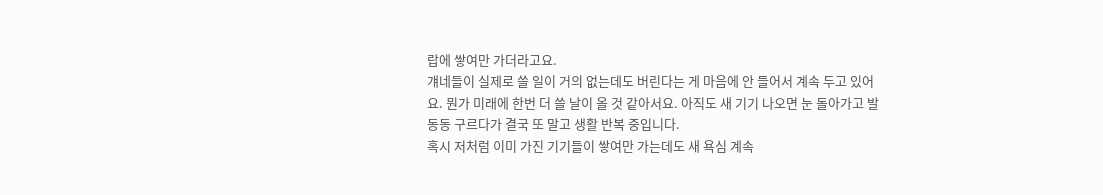랍에 쌓여만 가더라고요.
걔네들이 실제로 쓸 일이 거의 없는데도 버린다는 게 마음에 안 들어서 계속 두고 있어요. 뭔가 미래에 한번 더 쓸 날이 올 것 같아서요. 아직도 새 기기 나오면 눈 돌아가고 발 동동 구르다가 결국 또 말고 생활 반복 중입니다.
혹시 저처럼 이미 가진 기기들이 쌓여만 가는데도 새 욕심 계속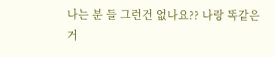나는 분 들 그런건 없나요?? 나랑 똑같은 거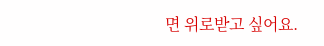면 위로받고 싶어요.